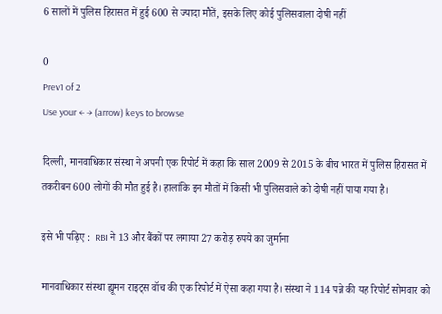6 सालों में पुलिस हिरासत में हुई 600 से ज्यादा मौतें, इसके लिए कोई पुलिसवाला दोषी नहीं

0
Prev1 of 2
Use your ← → (arrow) keys to browse

दिल्ली, मानवाधिकार संस्था ने अपनी एक रिपोर्ट में कहा कि साल 2009 से 2015 के बीच भारत में पुलिस हिरासत में तकरीबन 600 लोगों की मौत हुई है। हालांकि इन मौतों में किसी भी पुलिसवाले को दोषी नहीं पाया गया है।

इसे भी पढ़िए :  RBI ने 13 और बैंकों पर लगाया 27 करोड़ रुपये का जुर्माना

मानवाधिकार संस्था ह्यूमन राइट्स वॉच की एक रिपोर्ट में ऐसा कहा गया है। संस्था ने 114 पन्ने की यह रिपोर्ट सोमवार को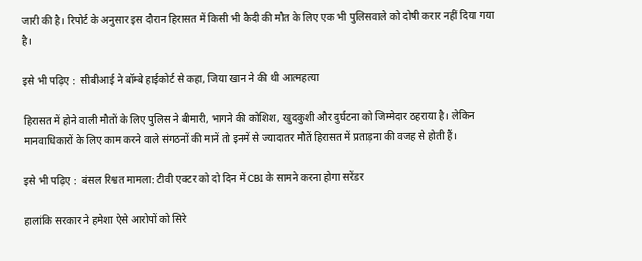जारी की है। रिपोर्ट के अनुसार इस दौरान हिरासत में किसी भी कैदी की मौत के लिए एक भी पुलिसवाले को दोषी करार नहीं दिया गया है।

इसे भी पढ़िए :  सीबीआई ने बॉम्‍बे हाईकोर्ट से कहा, जिया खान ने की थी आत्महत्या

हिरासत में होने वाली मौतों के लिए पुलिस ने बीमारी, भागने की कोशिश, खुदकुशी और दुर्घटना को जिम्मेदार ठहराया है। लेकिन मानवाधिकारों के लिए काम करने वाले संगठनों की मानें तो इनमें से ज्यादातर मौतें हिरासत में प्रताड़ना की वजह से होती हैं।

इसे भी पढ़िए :  बंसल रिश्वत मामला: टीवी एक्‍टर को दो दिन में CBI के सामने करना होगा सरेंडर

हालांकि सरकार ने हमेशा ऐसे आरोपों को सिरे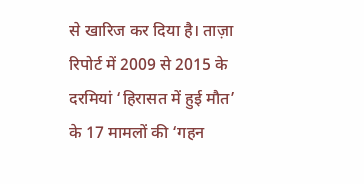से खारिज कर दिया है। ताज़ा रिपोर्ट में 2009 से 2015 के दरमियां ‘हिरासत में हुई मौत’ के 17 मामलों की ‘गहन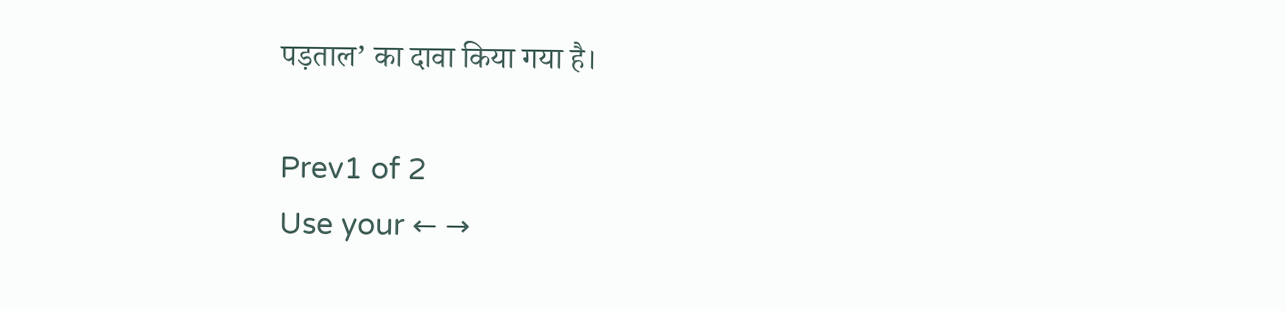पड़ताल’ का दावा किया गया है।

Prev1 of 2
Use your ← →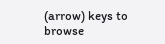(arrow) keys to browse